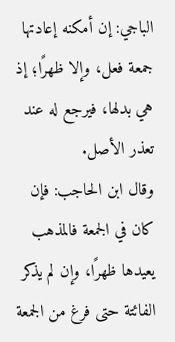الباجي: إن أمكنه إعادتها جمعة فعل، وإلا ظهرًا؛ إذ هي بدلها، فيرجع له عند تعذر الأصل.
وقال ابن الحاجب: فإن كان في الجمعة فالمذهب يعيدها ظهرًا، وإن لم يذكر الفائتة حتى فرغ من الجمعة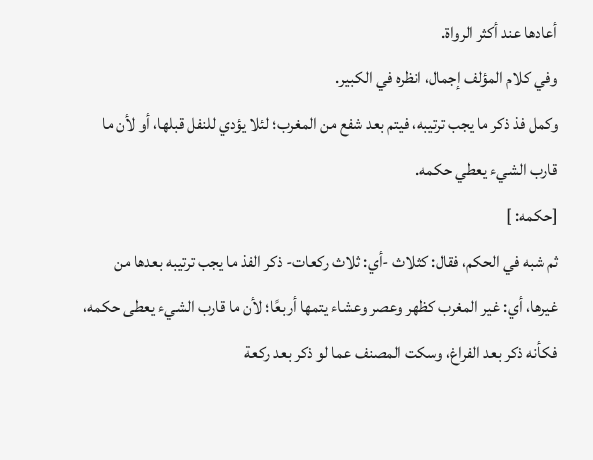أعادها عند أكثر الرواة.
وفي كلام المؤلف إجمال، انظره في الكبير.
وكمل فذ ذكر ما يجب ترتيبه، فيتم بعد شفع من المغرب؛ لئلا يؤدي للنفل قبلها، أو لأن ما قارب الشيء يعطي حكمه.
[حكمه: ]
ثم شبه في الحكم، فقال: كثلاث -أي: ثلاث ركعات- ذكر الفذ ما يجب ترتيبه بعدها من غيرها، أي: غير المغرب كظهر وعصر وعشاء يتمها أربعًا؛ لأن ما قارب الشيء يعطى حكمه، فكأنه ذكر بعد الفراغ، وسكت المصنف عما لو ذكر بعد ركعة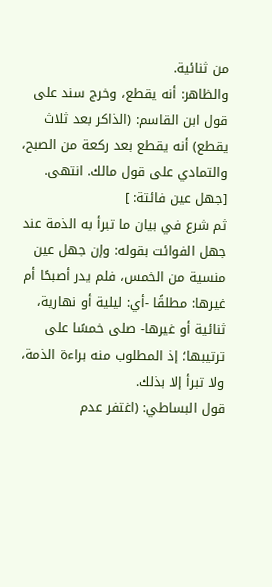من ثنائية.
والظاهر: أنه يقطع، وخرج سند على قول ابن القاسم: (الذاكر بعد ثلاث يقطع) أنه يقطع بعد ركعة من الصبح، والتمادي على قول مالك. انتهى.
[جهل عين فائتة: ]
ثم شرع في بيان ما تبرأ به الذمة عند جهل الفوائت بقوله: وإن جهل عين منسية من الخمس، فلم يدر أصبحًا أم غيرها: مطلقًا -أي: ليلية أو نهارية، ثنائية أو غيرها- صلى خمسًا على ترتيبها؛ إذ المطلوب منه براءة الذمة، ولا تبرأ إلا بذلك.
قول البساطي: (اغتفر عدم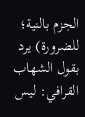الجزم بالنية؛ للضرورة) يرد بقول الشهاب القرافي: ليس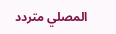المصلي متردد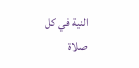النية في كل صلاة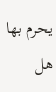يحرم بها هل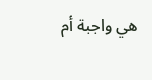هي واجبة أم